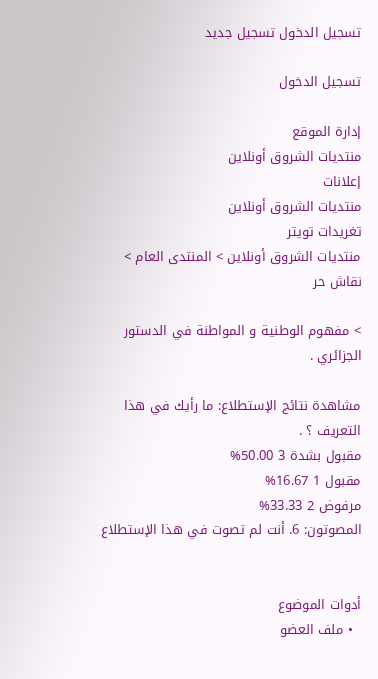تسجيل الدخول تسجيل جديد

تسجيل الدخول

إدارة الموقع
منتديات الشروق أونلاين
إعلانات
منتديات الشروق أونلاين
تغريدات تويتر
منتديات الشروق أونلاين > المنتدى العام > نقاش حر

> مفهوم الوطنية و المواطنة في الدستور الجزائري .

مشاهدة نتائج الإستطلاع: ما رأيك في هذا التعريف ؟ .
مقبول بشدة 3 50.00%
مقبول 1 16.67%
مرفوض 2 33.33%
المصوتون: 6. أنت لم تصوت في هذا الإستطلاع


أدوات الموضوع
  • ملف العضو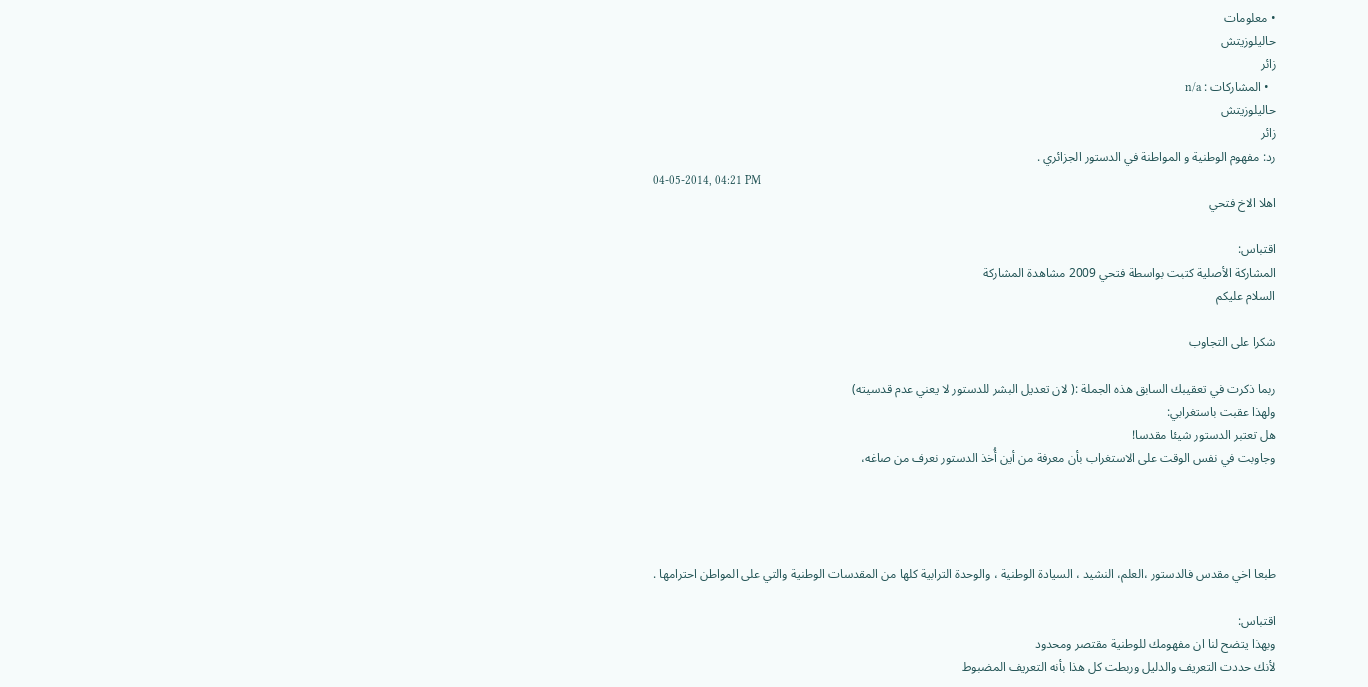• معلومات
حاليلوزيتش
زائر
  • المشاركات : n/a
حاليلوزيتش
زائر
رد: مفهوم الوطنية و المواطنة في الدستور الجزائري .
04-05-2014, 04:21 PM
اهلا الاخ فتحي

اقتباس:
المشاركة الأصلية كتبت بواسطة فتحي 2009 مشاهدة المشاركة
السلام عليكم

شكرا على التجاوب

ربما ذكرت في تعقيبك السابق هذه الجملة :( لان تعديل البشر للدستور لا يعني عدم قدسيته)
ولهذا عقبت باستغرابي:
هل تعتبر الدستور شيئا مقدسا!
وجاوبت في نفس الوقت على الاستغراب بأن معرفة من أين أُخذ الدستور نعرف من صاغه،




طبعا اخي مقدس فالدستور ،العلم، النشيد ، السيادة الوطنية ، والوحدة الترابية كلها من المقدسات الوطنية والتي على المواطن احترامها .

اقتباس:
وبهذا يتضح لنا ان مفهومك للوطنية مقتصر ومحدود
لأنك حددت التعريف والدليل وربطت كل هذا بأنه التعريف المضبوط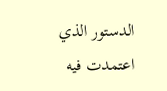الدستور الذي اعتمدت فيه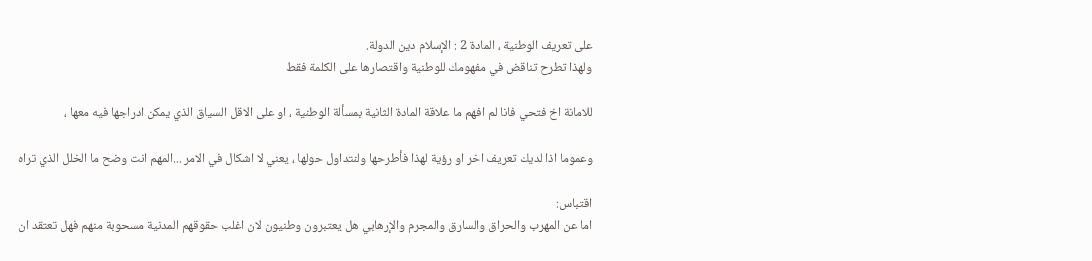على تعريف الوطنية ، المادة 2 : الإسلام دين الدولة.
ولهذا تطرح تناقض في مفهومك للوطنية واقتصارها على الكلمة فقط

للامانة اخ فتحي فانا لم افهم ما علاقة المادة الثانية بمسألة الوطنية ، او على الاقل السياق الذي يمكن ادراجها فيه معها ،

وعموما اذا لديك تعريف اخر او رؤية لهذا فأطرحها ولنتداول حولها ، يعني لا اشكال في الامر ...المهم انت وضح ما الخلل الذي تراه

اقتباس:
اما عن المهرب والحراق والسارق والمجرم والإرهابي هل يعتبرون وطنيون لان اغلب حقوقهم المدنية مسحوبة منهم فهل تعتقد ان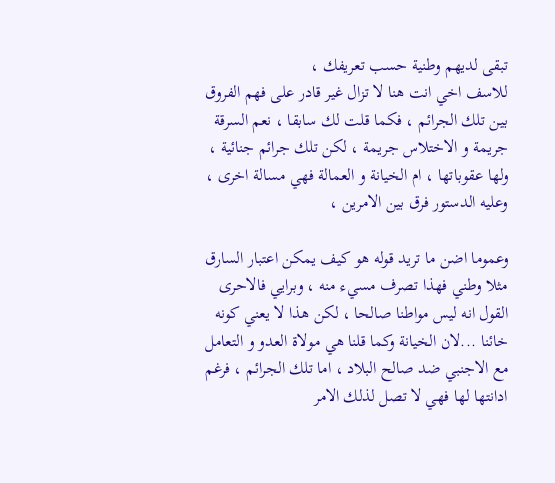تبقى لديهم وطنية حسب تعريفك ،
للاسف اخي انت هنا لا تزال غير قادر على فهم الفروق بين تلك الجرائم ، فكما قلت لك سابقا ، نعم السرقة جريمة و الاختلاس جريمة ، لكن تلك جرائم جنائية ، ولها عقوباتها ، ام الخيانة و العمالة فهي مسالة اخرى ، وعليه الدستور فرق بين الامرين ،

وعموما اضن ما تريد قوله هو كيف يمكن اعتبار السارق مثلا وطني فهذا تصرف مسيء منه ، وبرايي فالاحرى القول انه ليس مواطنا صالحا ، لكن هذا لا يعني كونه خائنا ...لان الخيانة وكما قلنا هي مولاة العدو و التعامل مع الاجنبي ضد صالح البلاد ، اما تلك الجرائم ، فرغم ادانتها لها فهي لا تصل لذلك الامر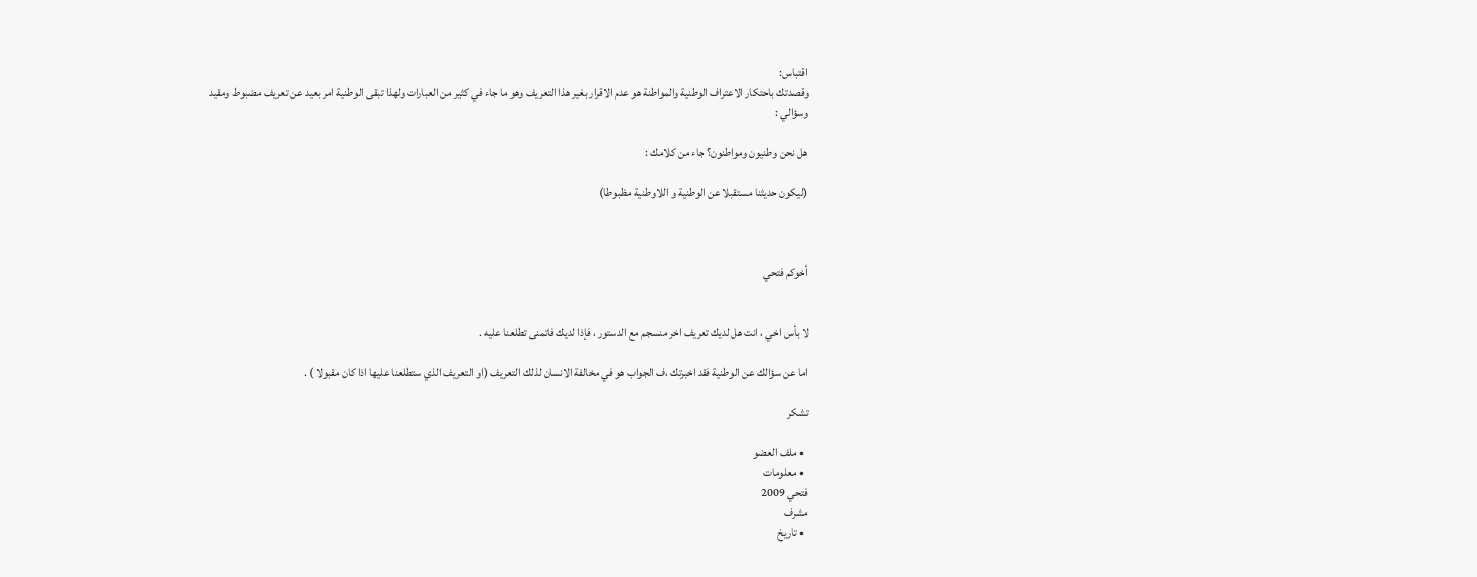اقتباس:
وقصدتك باحتكار الاعتراف الوطنية والمواطنة هو عدم الاقرار بغير هذا التعريف وهو ما جاء في كثير من العبارات ولهذا تبقى الوطنية امر بعيد عن تعريف مضبوط ومقيد
وسؤالي :

هل نحن وطنيون ومواطنون؟ جاء من كلامك :

(ليكون حديثنا مستقبلا عن الوطنية و اللاوطنية مظبوطا)



أخوكم فتحي


لا بأس اخي ، انت هل لديك تعريف اخر منسجم مع الدستور ، فإذا لديك فاتمنى تطلعنا عليه .

اما عن سؤالك عن الوطنية فقد اخبرتك ،ف الجواب هو في مخالفة الانسان لذلك التعريف (او التعريف الذي ستطلعنا عليها اذا كان مقبولا ) .

تشكر

  • ملف العضو
  • معلومات
فتحي 2009
مشرف
  • تاريخ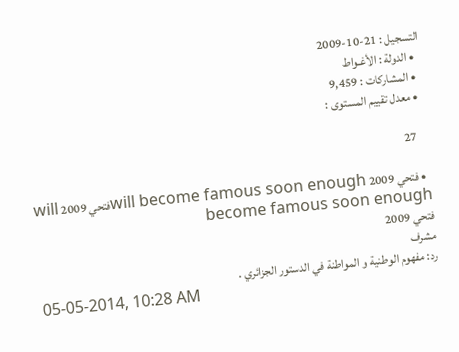التسجيل : 21-10-2009
  • الدولة : الأغـواط
  • المشاركات : 9,459
  • معدل تقييم المستوى :

    27

  • فتحي 2009 will become famous soon enoughفتحي 2009 will become famous soon enough
فتحي 2009
مشرف
رد: مفهوم الوطنية و المواطنة في الدستور الجزائري .
05-05-2014, 10:28 AM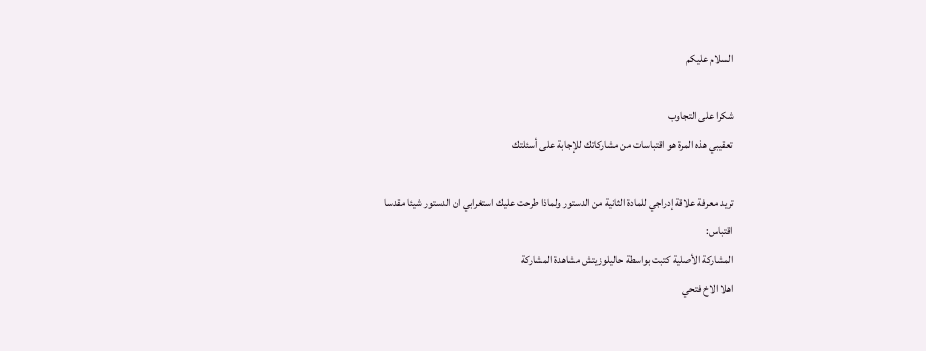السلام عليكم

شكرا على التجاوب
تعقيبي هذه المرة هو اقتباسات من مشاركاتك للإجابة على أسئلتك

تريد معرفة علاقة إدراجي للمادة الثانية من الدستور ولماذا طرحت عليك استغرابي ان الدستور شيئا مقدسا
اقتباس:
المشاركة الأصلية كتبت بواسطة حاليلوزيتش مشاهدة المشاركة
اهلا الاخ فتحي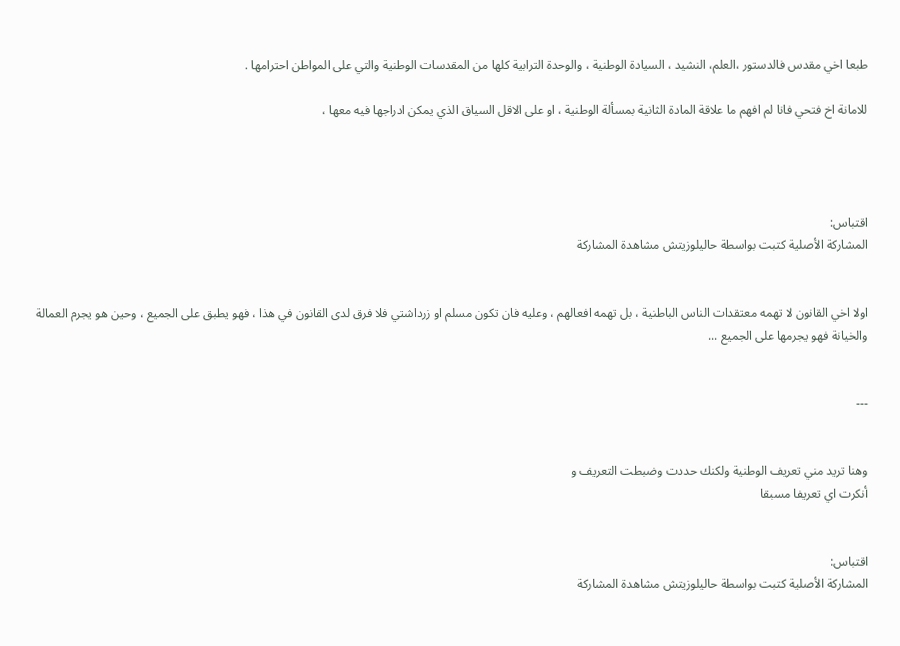طبعا اخي مقدس فالدستور ،العلم، النشيد ، السيادة الوطنية ، والوحدة الترابية كلها من المقدسات الوطنية والتي على المواطن احترامها .

للامانة اخ فتحي فانا لم افهم ما علاقة المادة الثانية بمسألة الوطنية ، او على الاقل السياق الذي يمكن ادراجها فيه معها ،




اقتباس:
المشاركة الأصلية كتبت بواسطة حاليلوزيتش مشاهدة المشاركة


اولا اخي القانون لا تهمه معتقدات الناس الباطنية ، بل تهمه افعالهم ، وعليه فان تكون مسلم او زرداشتي فلا فرق لدى القانون في هذا ، فهو يطبق على الجميع ، وحين هو يجرم العمالة والخيانة فهو يجرمها على الجميع ...


---


وهنا تريد مني تعريف الوطنية ولكنك حددت وضبطت التعريف و
أنكرت اي تعريفا مسبقا


اقتباس:
المشاركة الأصلية كتبت بواسطة حاليلوزيتش مشاهدة المشاركة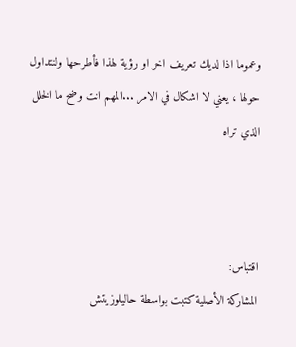وعموما اذا لديك تعريف اخر او رؤية لهذا فأطرحها ولنتداول حولها ، يعني لا اشكال في الامر ...المهم انت وضح ما الخلل الذي تراه



اقتباس:
المشاركة الأصلية كتبت بواسطة حاليلوزيتش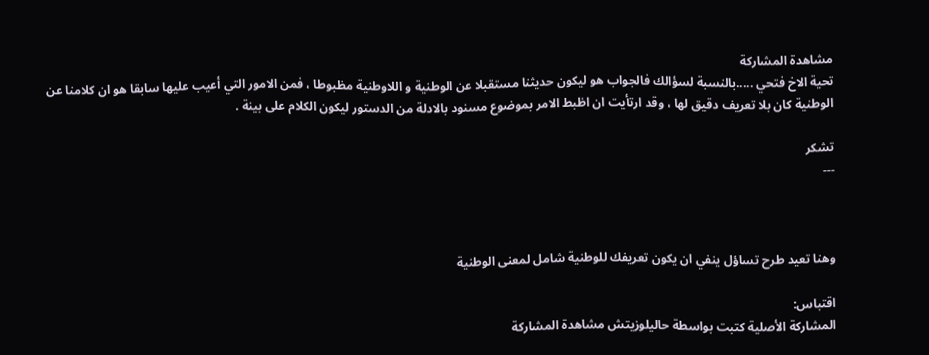مشاهدة المشاركة
تحية الاخ فتحي .....بالنسبة لسؤالك فالجواب هو ليكون حديثنا مستقبلا عن الوطنية و اللاوطنية مظبوطا ، فمن الامور التي أعيب عليها سابقا هو ان كلامنا عن الوطنية كان بلا تعريف دقيق لها ، وقد ارتأيت ان اظبط الامر بموضوع مسنود بالادلة من الدستور ليكون الكلام على بينة .

تشكر
---



وهنا تعيد طرح تساؤل ينفي ان يكون تعريفك للوطنية شامل لمعنى الوطنية

اقتباس:
المشاركة الأصلية كتبت بواسطة حاليلوزيتش مشاهدة المشاركة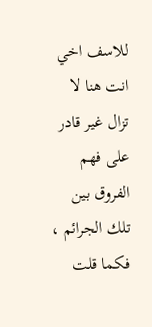للاسف اخي انت هنا لا تزال غير قادر على فهم الفروق بين تلك الجرائم ، فكما قلت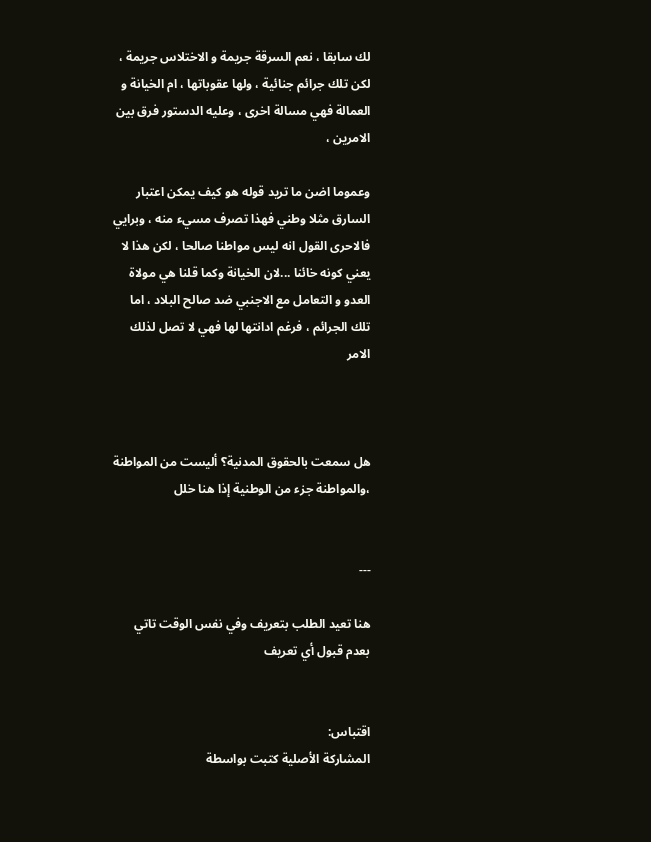لك سابقا ، نعم السرقة جريمة و الاختلاس جريمة ، لكن تلك جرائم جنائية ، ولها عقوباتها ، ام الخيانة و العمالة فهي مسالة اخرى ، وعليه الدستور فرق بين الامرين ،

وعموما اضن ما تريد قوله هو كيف يمكن اعتبار السارق مثلا وطني فهذا تصرف مسيء منه ، وبرايي فالاحرى القول انه ليس مواطنا صالحا ، لكن هذا لا يعني كونه خائنا ...لان الخيانة وكما قلنا هي مولاة العدو و التعامل مع الاجنبي ضد صالح البلاد ، اما تلك الجرائم ، فرغم ادانتها لها فهي لا تصل لذلك الامر



هل سمعت بالحقوق المدنية؟ أليست من المواطنة ،والمواطنة جزء من الوطنية إذا هنا خلل


---

هنا تعيد الطلب بتعريف وفي نفس الوقت تاتي بعدم قبول أي تعريف


اقتباس:
المشاركة الأصلية كتبت بواسطة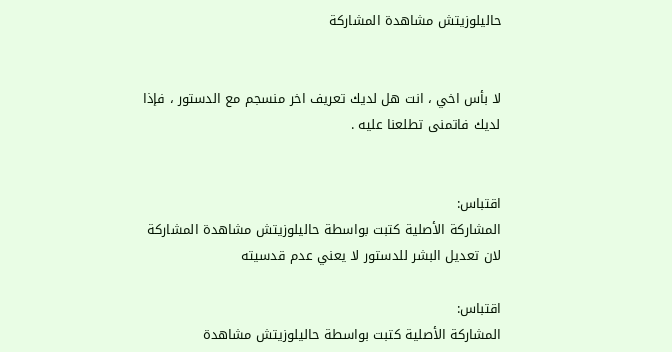حاليلوزيتش مشاهدة المشاركة


لا بأس اخي ، انت هل لديك تعريف اخر منسجم مع الدستور ، فإذا لديك فاتمنى تطلعنا عليه .


اقتباس:
المشاركة الأصلية كتبت بواسطة حاليلوزيتش مشاهدة المشاركة
لان تعديل البشر للدستور لا يعني عدم قدسيته

اقتباس:
المشاركة الأصلية كتبت بواسطة حاليلوزيتش مشاهدة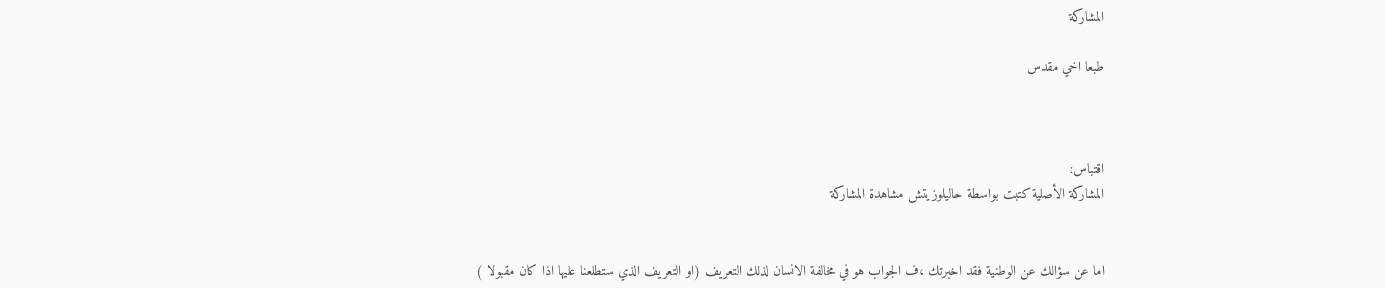المشاركة

طبعا اخي مقدس



اقتباس:
المشاركة الأصلية كتبت بواسطة حاليلوزيتش مشاهدة المشاركة


اما عن سؤالك عن الوطنية فقد اخبرتك ،ف الجواب هو في مخالفة الانسان لذلك التعريف (او التعريف الذي ستطلعنا عليها اذا كان مقبولا )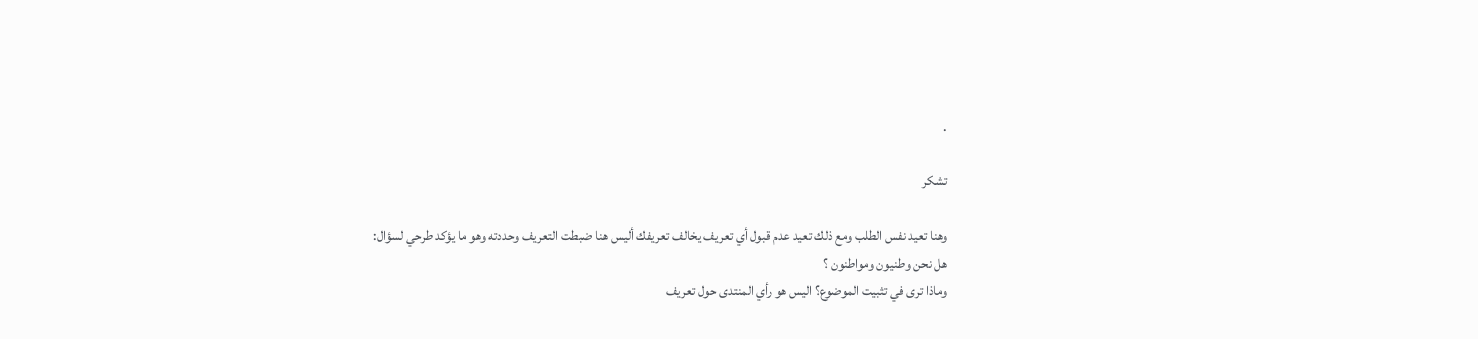.

تشكر

وهنا تعيد نفس الطلب ومع ذلك تعيد عدم قبول أي تعريف يخالف تعريفك أليس هنا ضبطت التعريف وحددته وهو ما يؤكد طرحي لسؤال:
هل نحن وطنيون ومواطنون ؟
وماذا ترى في تثبيت الموضوع؟ اليس هو رأي المنتدى حول تعريف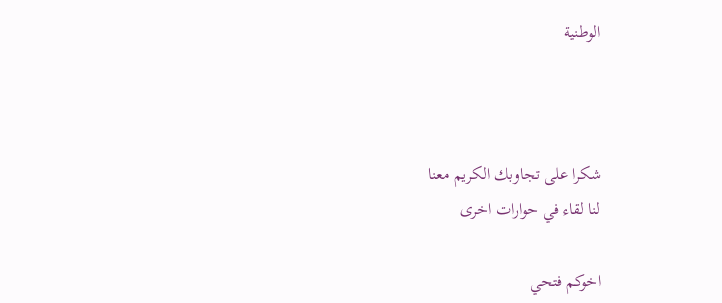الوطنية



شكرا على تجاوبك الكريم معنا
لنا لقاء في حوارات اخرى

اخوكم فتحي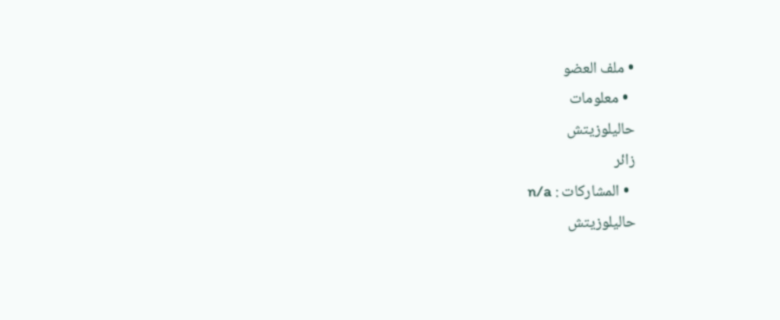• ملف العضو
  • معلومات
حاليلوزيتش
زائر
  • المشاركات : n/a
حاليلوزيتش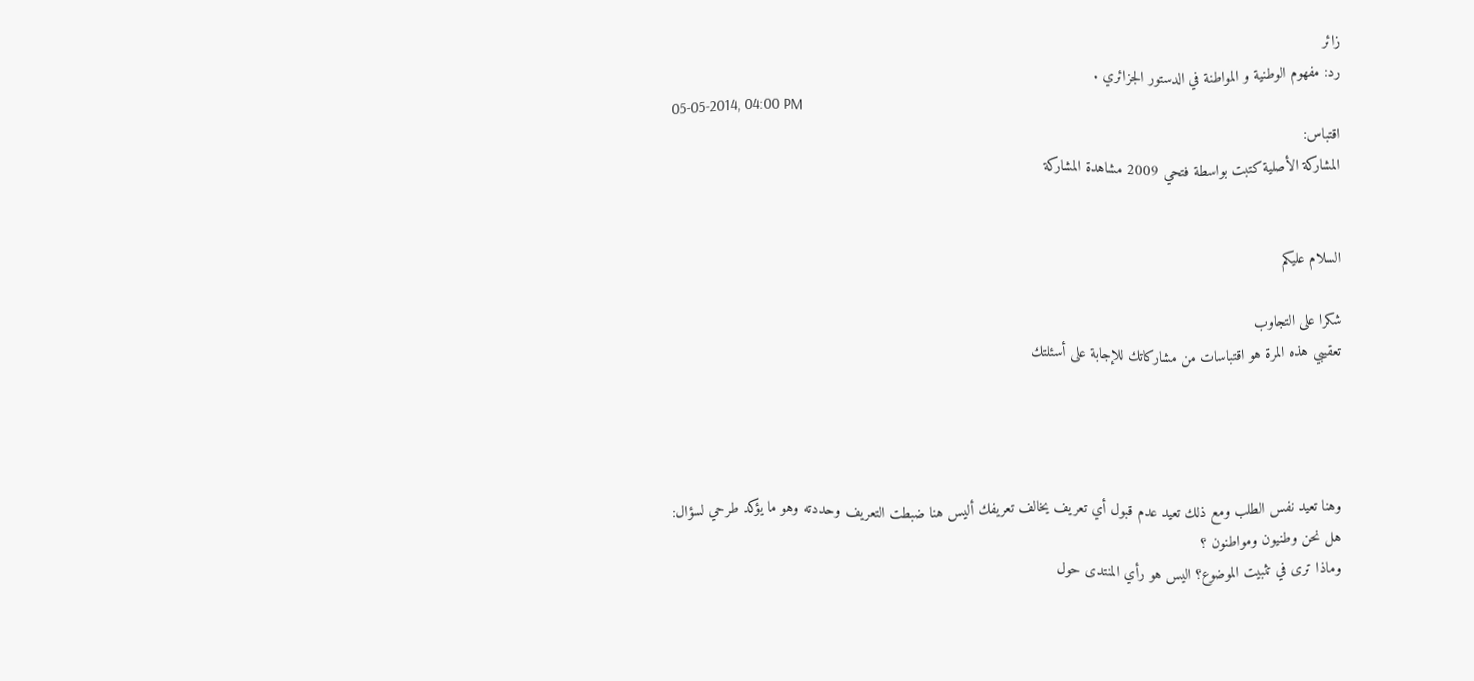زائر
رد: مفهوم الوطنية و المواطنة في الدستور الجزائري .
05-05-2014, 04:00 PM
اقتباس:
المشاركة الأصلية كتبت بواسطة فتحي 2009 مشاهدة المشاركة


السلام عليكم

شكرا على التجاوب
تعقيبي هذه المرة هو اقتباسات من مشاركاتك للإجابة على أسئلتك




وهنا تعيد نفس الطلب ومع ذلك تعيد عدم قبول أي تعريف يخالف تعريفك أليس هنا ضبطت التعريف وحددته وهو ما يؤكد طرحي لسؤال:
هل نحن وطنيون ومواطنون ؟
وماذا ترى في تثبيت الموضوع؟ اليس هو رأي المنتدى حول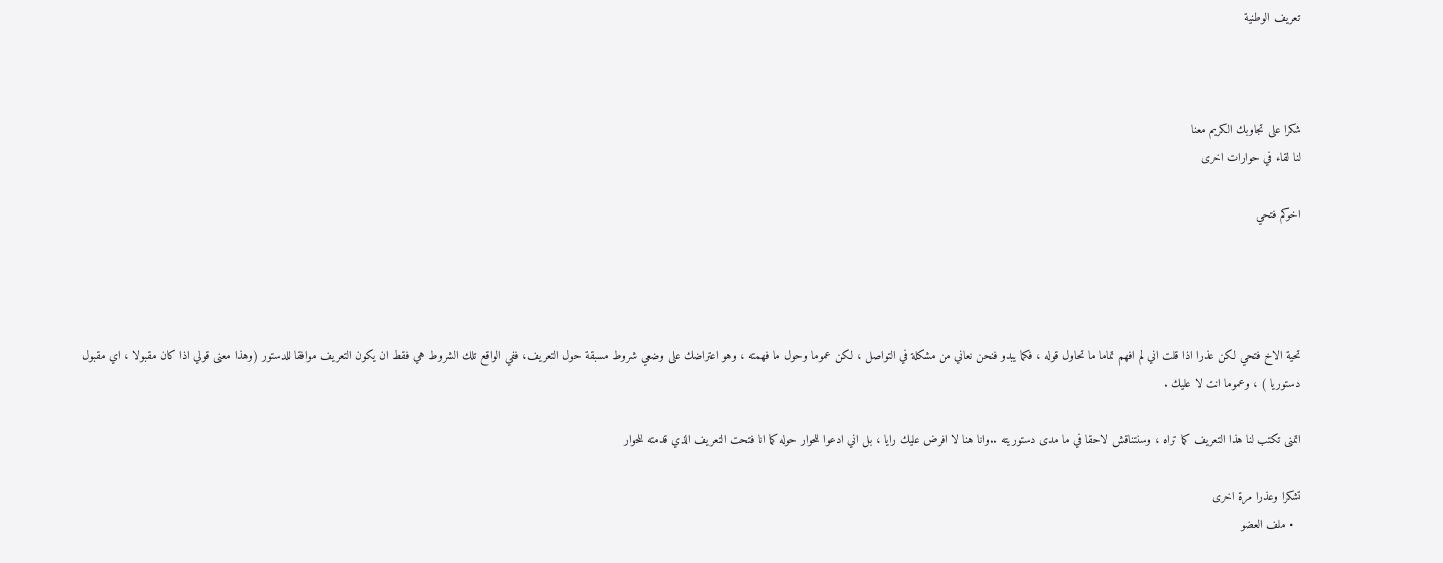تعريف الوطنية



شكرا على تجاوبك الكريم معنا
لنا لقاء في حوارات اخرى

اخوكم فتحي




تحية الاخ فتحي لكن عذرا اذا قلت اني لم افهم تماما ما تحاول قوله ، فكما يبدو فنحن نعاني من مشكلة في التواصل ، لكن عموما وحول ما فهمته ، وهو اعتراضك على وضعي شروط مسبقة حول التعريف، ففي الواقع تلك الشروط هي فقط ان يكون التعريف موافقا للدستور (وهذا معنى قولي اذا كان مقبولا ، اي مقبول دستوريا ) ، وعموما انت لا عليك .

اتمنى تكتب لنا هذا التعريف كما تراه ، وسنتناقش لاحقا في ما مدى دستوريته ..وانا هنا لا افرض عليك رايا ، بل اني ادعوا للحوار حوله كما انا فتحت التعريف الذي قدمته للحوار

تشكرا وعذرا مرة اخرى
  • ملف العضو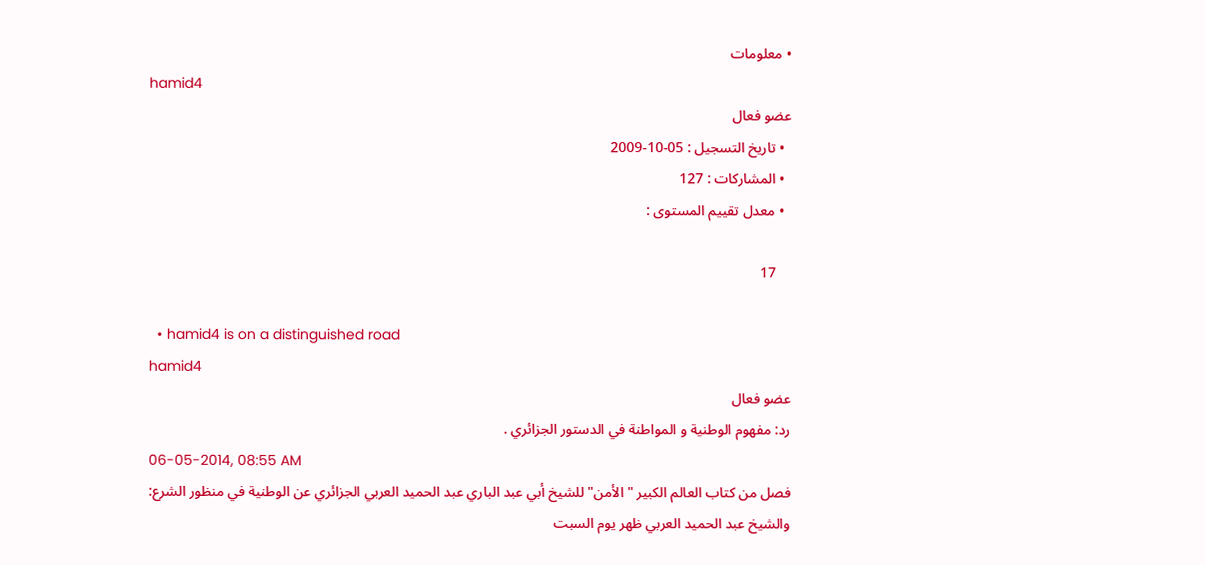• معلومات
hamid4
عضو فعال
  • تاريخ التسجيل : 05-10-2009
  • المشاركات : 127
  • معدل تقييم المستوى :

    17

  • hamid4 is on a distinguished road
hamid4
عضو فعال
رد: مفهوم الوطنية و المواطنة في الدستور الجزائري .
06-05-2014, 08:55 AM
فصل من كتاب العالم الكبير " الأمن" للشيخ أبي عبد الباري عبد الحميد العربي الجزائري عن الوطنية في منظور الشرع:
والشيخ عبد الحميد العربي ظهر يوم السبت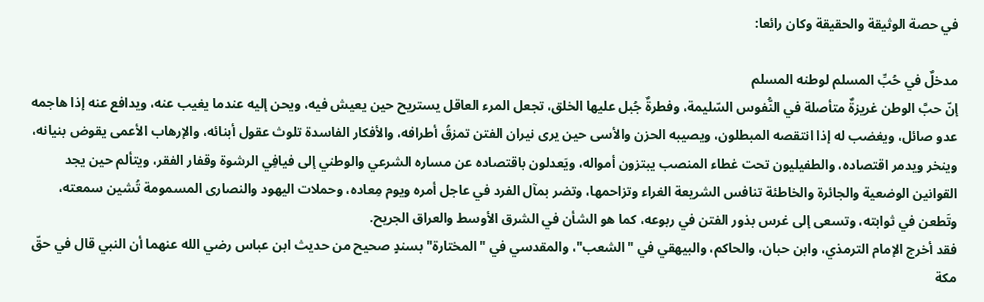في حصة الوثيقة والحقيقة وكان رائعا:

مدخلٌ في حُبِّ المسلم لوطنه المسلم
إنّ حبَّ الوطن غريزةٌ متأصلة في النُّفوس السّليمة، وفطرةٌ جُبل عليها الخلق، تجعل المرء العاقل يستريح حين يعيش فيه، ويحن إليه عندما يغيب عنه، ويدافع عنه إذا هاجمه عدو صائل، ويغضب له إذا انتقصه المبطلون، ويصيبه الحزن والأسى حين يرى نيران الفتن تمزقُ أطرافه، والأفكار الفاسدة تلوث عقول أبنائه، والإرهاب الأعمى يقوض بنيانه، وينخر ويدمر اقتصاده، والطفيليون تحت غطاء المنصب يبتزون أمواله، ويَعدلون باقتصاده عن مساره الشرعي والوطني إلى فيافِي الرشوة وقفار الفقر، ويتألم حين يجد القوانين الوضعية والجائرة والخاطئة تنافس الشريعة الغراء وتزاحمها، وتضر بمآل الفرد في عاجل أمره ويوم مِعاده، وحملات اليهود والنصارى المسمومة تُشين سمعته، وتَطعن في ثوابته، وتسعى إلى غرس بذور الفتن في ربوعه، كما هو الشأن في الشرق الأوسط والعراق الجريح.
فقد أخرج الإمام الترمذي، وابن حبان، والحاكم، والبيهقي في "الشعب"، والمقدسي في "المختارة" بسندٍ صحيح من حديث ابن عباس رضي الله عنهما أن النبي قال في حقّ مكة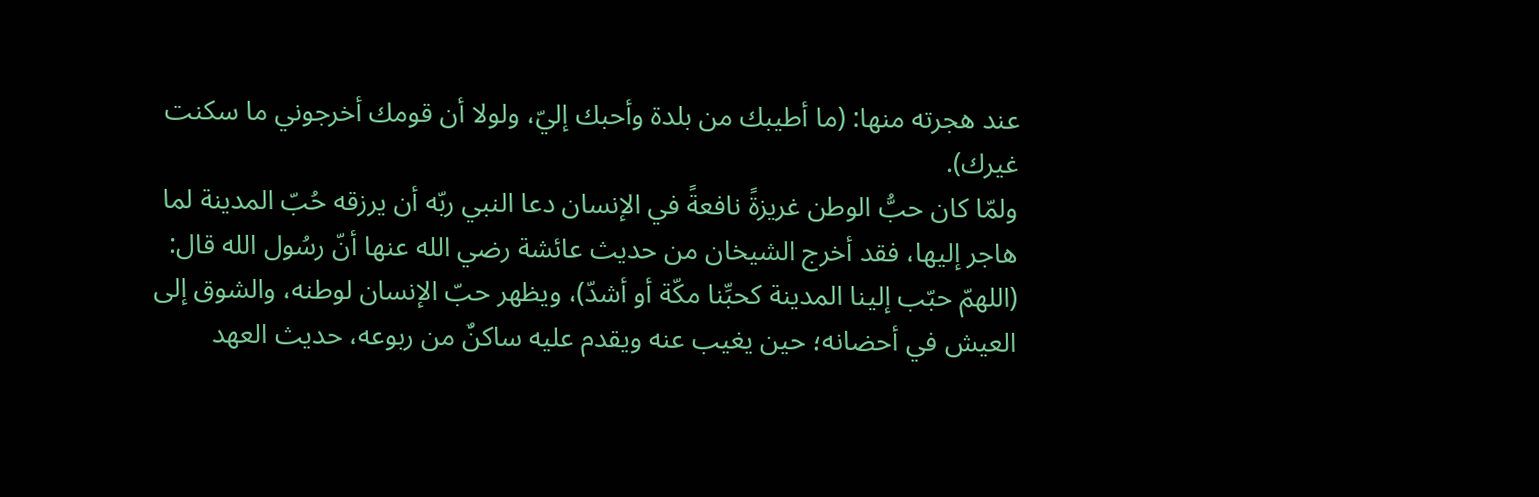عند هجرته منها: (ما أطيبك من بلدة وأحبك إليّ، ولولا أن قومك أخرجوني ما سكنت غيرك).
ولمّا كان حبُّ الوطن غريزةً نافعةً في الإنسان دعا النبي ربّه أن يرزقه حُبّ المدينة لما هاجر إليها، فقد أخرج الشيخان من حديث عائشة رضي الله عنها أنّ رسُول الله قال: (اللهمّ حبّب إلينا المدينة كحبِّنا مكّة أو أشدّ)، ويظهر حبّ الإنسان لوطنه، والشوق إلى العيش في أحضانه؛ حين يغيب عنه ويقدم عليه ساكنٌ من ربوعه، حديث العهد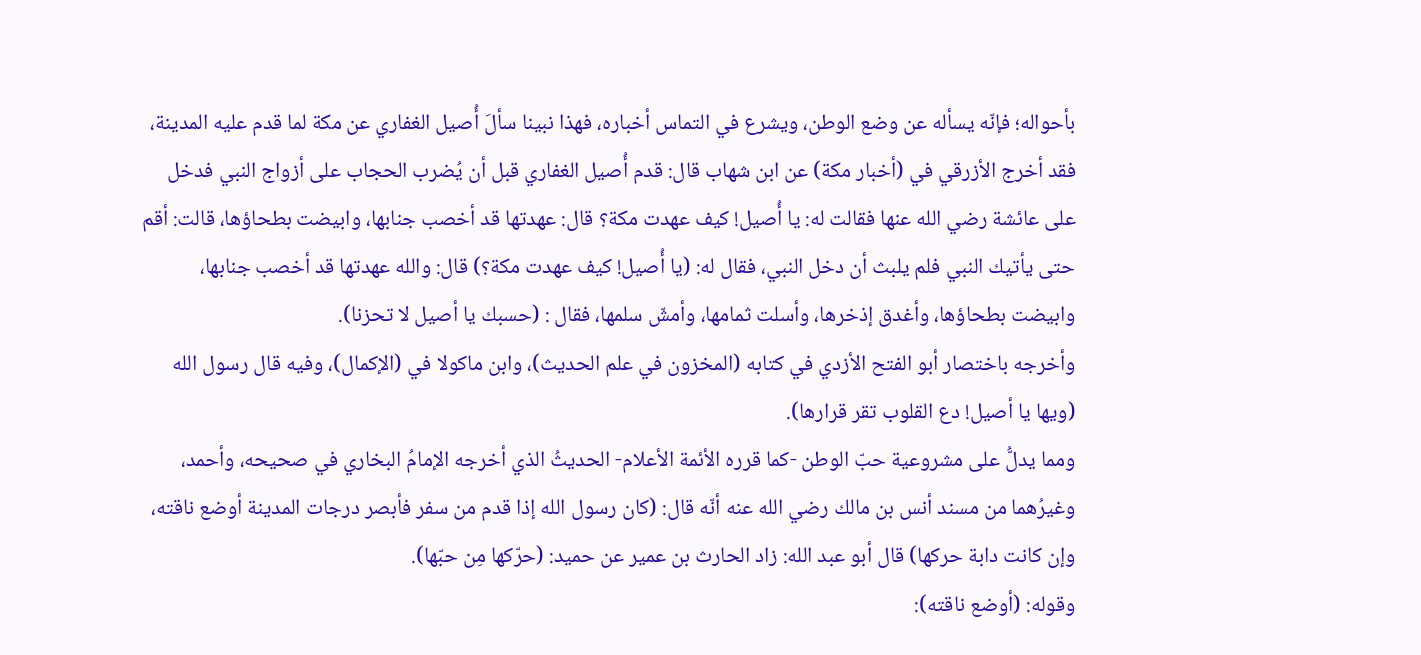بأحواله؛ فإنّه يسأله عن وضع الوطن، ويشرع في التماس أخباره، فهذا نبينا سألَ أُصيل الغفاري عن مكة لما قدم عليه المدينة، فقد أخرج الأزرقي في (أخبار مكة) عن ابن شهاب قال: قدم أُصيل الغفاري قبل أن يُضرب الحجاب على أزواج النبي فدخل على عائشة رضي الله عنها فقالت له: يا أُصيل! كيف عهدت مكة؟ قال: عهدتها قد أخصب جنابها، وابيضت بطحاؤها، قالت: أقم حتى يأتيك النبي فلم يلبث أن دخل النبي، فقال له: (يا أُصيل! كيف عهدت مكة؟) قال: والله عهدتها قد أخصب جنابها، وابيضت بطحاؤها، وأغدق إذخرها، وأسلت ثمامها، وأمشّ سلمها، فقال : (حسبك يا أصيل لا تحزنا).
وأخرجه باختصار أبو الفتح الأزدي في كتابه (المخزون في علم الحديث)، وابن ماكولا في (الإكمال)، وفيه قال رسول الله (ويها يا أصيل! دع القلوب تقر قرارها).
ومما يدلُّ على مشروعية حبّ الوطن -كما قرره الأئمة الأعلام- الحديثُ الذي أخرجه الإمامُ البخاري في صحيحه، وأحمد، وغيرُهما من مسند أنس بن مالك رضي الله عنه أنّه قال: (كان رسول الله إذا قدم من سفر فأبصر درجات المدينة أوضع ناقته، وإن كانت دابة حركها) قال أبو عبد الله: زاد الحارث بن عمير عن حميد: (حرّكها مِن حبّها).
وقوله: (أوضع ناقته):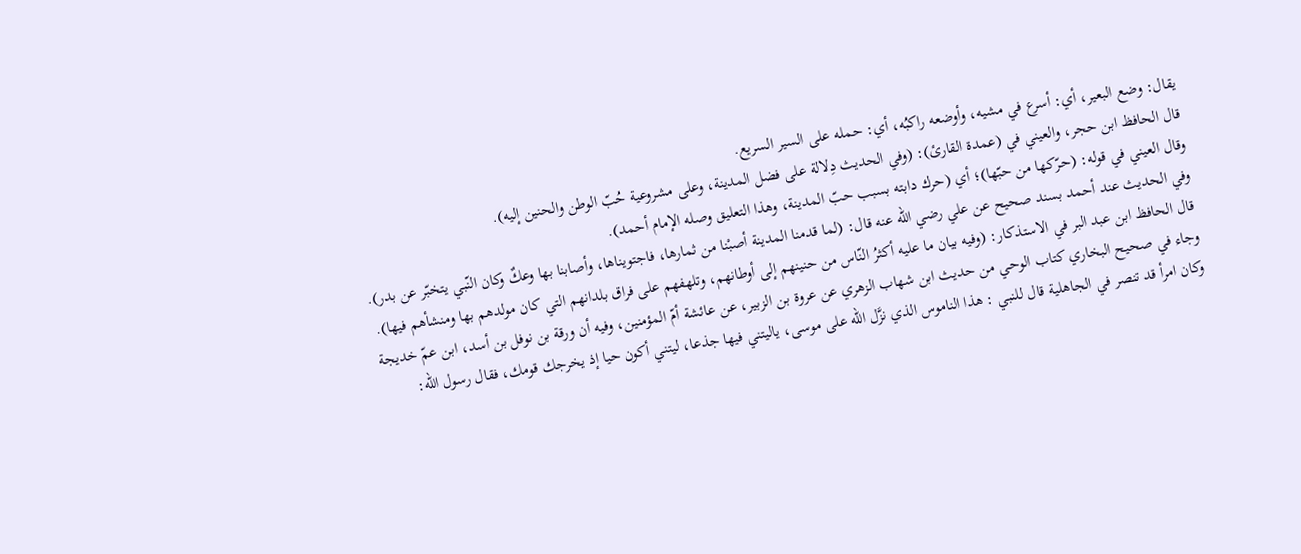يقال: وضع البعير، أي: أسرع في مشيه، وأوضعه راكبُه، أي: حمله على السير السريع.
قال الحافظ ابن حجر، والعيني في (عمدة القارئ): (وفي الحديث دِلالة على فضل المدينة، وعلى مشروعية حُبّ الوطن والحنين إليه).
وقال العيني في قوله: (حرّكها من حبّها)؛ أي (حرك دابته بسبب حبّ المدينة، وهذا التعليق وصله الإمام أحمد).
وفي الحديث عند أحمد بسند صحيح عن علي رضي الله عنه قال: (لما قدمنا المدينة أصبْنا من ثمارها، فاجتويناها، وأصابنا بها وعكٌ وكان النّبي يتخبّر عن بدر).
قال الحافظ ابن عبد البر في الاستذكار: (وفيه بيان ما عليه أكثرُ النّاس من حنينهم إلى أوطانهم، وتلهفهم على فراق بلدانهم التي كان مولدهم بها ومنشأهم فيها).
وجاء في صحيح البخاري كتاب الوحي من حديث ابن شهاب الزهري عن عروة بن الزبير، عن عائشة أمّ المؤمنين، وفيه أن ورقة بن نوفل بن أسد، ابن عمّ خديجة وكان امرأ قد تنصر في الجاهلية قال للنبي : هذا الناموس الذي نزَّل الله على موسى، ياليتني فيها جذعا، ليتني أكون حيا إذ يخرجك قومك، فقال رسول الله: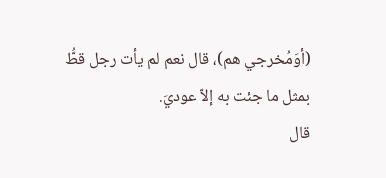(أوَمُخرجي هم)، قال نعم لم يأت رجل قطُّ بمثل ما جئت به إلاّ عوديَ.
قال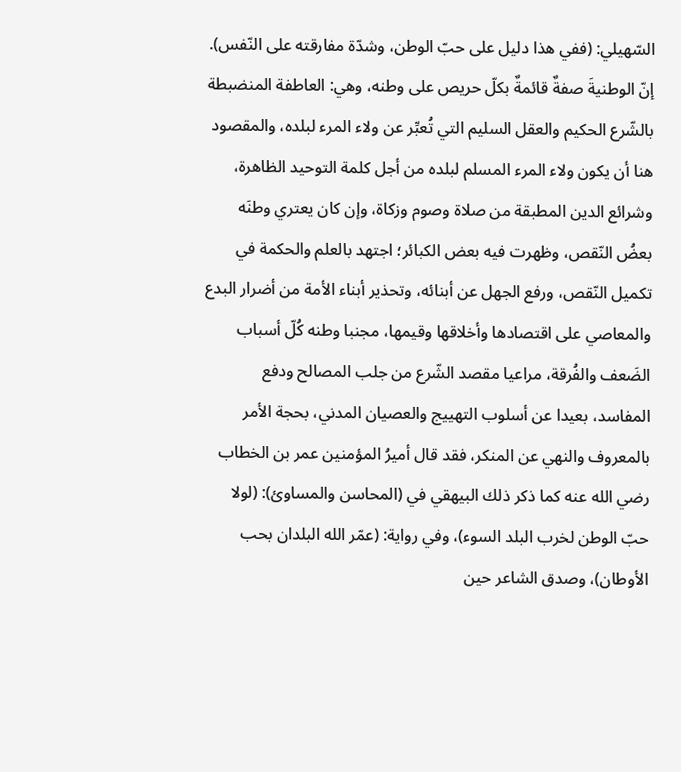السّهيلي: (ففي هذا دليل على حبّ الوطن، وشدّة مفارقته على النّفس).
إنّ الوطنيةَ صفةٌ قائمةٌ بكلّ حريص على وطنه، وهي: العاطفة المنضبطة بالشّرع الحكيم والعقل السليم التي تُعبِّر عن ولاء المرء لبلده، والمقصود هنا أن يكون ولاء المرء المسلم لبلده من أجل كلمة التوحيد الظاهرة، وشرائع الدين المطبقة من صلاة وصوم وزكاة، وإن كان يعتري وطنَه بعضُ النّقص، وظهرت فيه بعض الكبائر؛ اجتهد بالعلم والحكمة في تكميل النّقص، ورفع الجهل عن أبنائه، وتحذير أبناء الأمة من أضرار البدع والمعاصي على اقتصادها وأخلاقها وقيمها، مجنبا وطنه كُلّ أسباب الضَعف والفُرقة، مراعيا مقصد الشّرع من جلب المصالح ودفع المفاسد، بعيدا عن أسلوب التهييج والعصيان المدني، بحجة الأمر بالمعروف والنهي عن المنكر، فقد قال أميرُ المؤمنين عمر بن الخطاب رضي الله عنه كما ذكر ذلك البيهقي في (المحاسن والمساوئ): (لولا حبّ الوطن لخرب البلد السوء)، وفي رواية: (عمّر الله البلدان بحب الأوطان)، وصدق الشاعر حين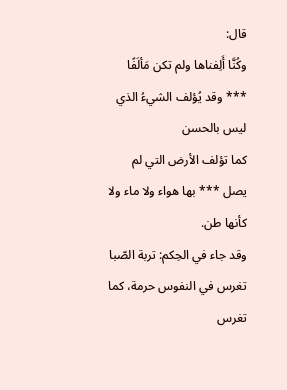قال:
وكُنَّا أَلِفناها ولم تكن مَألَفًا *** وقد يُؤلف الشيءُ الذي ليس بالحسن
كما تؤلف الأرض التي لم يصل *** بها هواء ولا ماء ولا كأنها طن.
وقد جاء في الحِكم: تربة الصّبا تغرس في النفوس حرمة، كما تغرس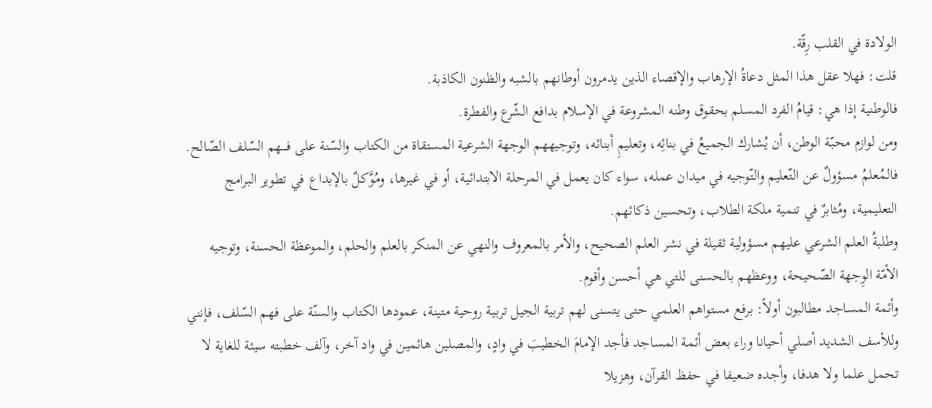الولادة في القلب رِقّة.
قلت: فهلا عقل هذا المثل دعاةُ الإرهاب والإقصاء الذين يدمرون أوطانهم بالشبه والظنون الكاذبة.
فالوطنية إذا هي: قيامُ الفرد المسلم بحقوق وطنه المشروعة في الإسلام بدافع الشّرع والفطرة.
ومن لوازم محبّة الوطن، أن يُشارك الجميعُ في بنائِه، وتعليمِ أبنائه، وتوجيههم الوجهة الشرعية المستقاة من الكتاب والسّنة على فــــهم السّلف الصّالح.
فالمُعلمُ مسؤولٌ عن التّعليم والتّوجيه في ميدان عمله، سواء كان يعمل في المرحلة الابتدائية، أو في غيرها، ومُوَّكلٌ بالإبداع في تطوير البرامج التعليمية، ومُثابرٌ في تنمية ملكة الطلاب، وتحسين ذكائهم.
وطلبةُ العلم الشرعي عليهم مسؤولية ثقيلة في نشر العلم الصحيح، والأمر بالمعروف والنهي عن المنكر بالعلم والحلم، والموعظة الحسنة، وتوجيه الأمّة الوِجهة الصّحيحة، ووعظهم بالحسنى للتي هي أحسن وأقوم.
وأئمة المساجد مطالبون أولاً: برفع مستواهم العلمي حتى يتسنى لهم تربية الجيل تربية روحية متينة، عمودها الكتاب والسنّة على فهم السّلف، فإنني وللأسف الشديد أصلي أحيانا وراء بعض أئمة المساجد فأجد الإمامَ الخطيبَ في وادٍ، والمصلين هائمين في واد آخر، وآلف خطبته سيئة للغاية لا تحمل علما ولا هدفا، وأجده ضعيفا في حفظ القرآن، وهزيلا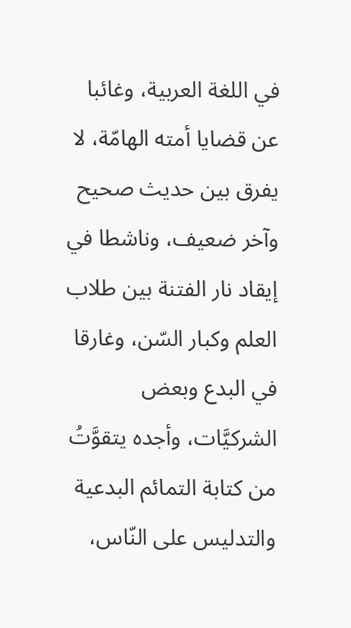في اللغة العربية، وغائبا عن قضايا أمته الهامّة، لا يفرق بين حديث صحيح وآخر ضعيف، وناشطا في إيقاد نار الفتنة بين طلاب العلم وكبار السّن، وغارقا في البدع وبعض الشركيَّات، وأجده يتقوَّتُ من كتابة التمائم البدعية والتدليس على النّاس،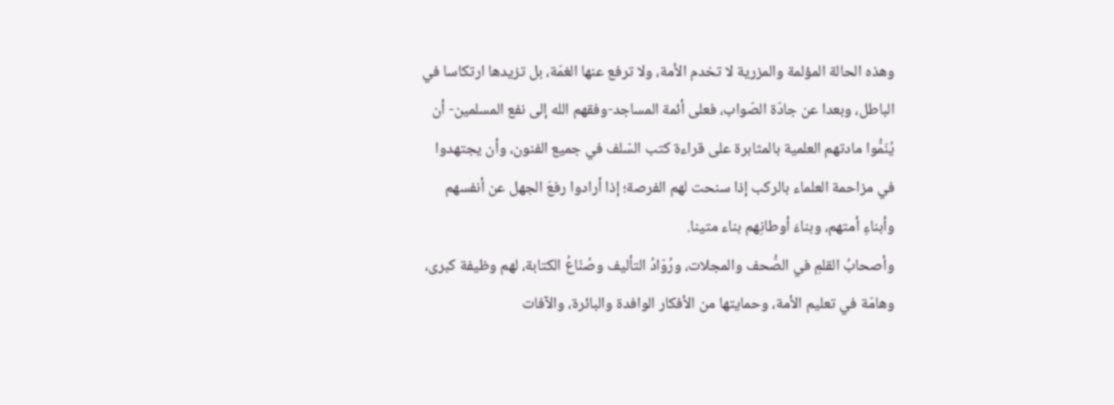وهذه الحالة المؤلمة والمزرية لا تخدم الأمة، ولا ترفع عنها الغمّة، بل تزيدها ارتكاسا في الباطل، وبعدا عن جادّة الصّواب، فعلى أئمة المساجد-وفقهم الله إلى نفع المسلمين- أن يُنَمُّوا مادتهم العلمية بالمثابرة على قراءة كتب السّلف في جميع الفنون، وأن يجتهدوا في مزاحمة العلماء بالركب إذا سنحت لهم الفرصة؛ إذا أرادوا رفعَ الجهل عن أنفسهم وأبناءِ أمتهم، وبناءَ أوطانِهم بناء متينا.
وأصحابُ القلمِ في الصُّحف والمجلات، ورُوّادُ التأليف وصُنّاعُ الكتابة، لهم وظيفة كبرى، وهامّة في تعليم الأمة، وحمايتها من الأفكار الوافدة والبائرة، والآفات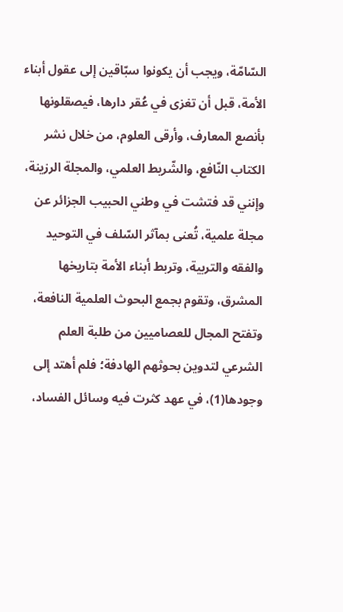السّامّة، ويجب أن يكونوا سبّاقين إلى عقول أبناء الأمة، قبل أن تغزى في عُقر دارها، فيصقلونها بأنصع المعارف، وأرقى العلوم، من خلال نشر الكتاب النّافع، والشّريط العلمي، والمجلة الرزينة، وإنني قد فتشت في وطني الحبيب الجزائر عن مجلة علمية، تُعنى بمآثر السّلف في التوحيد والفقه والتربية، وتربط أبناء الأمة بتاريخها المشرق، وتقوم بجمع البحوث العلمية النافعة، وتفتح المجال للعصاميين من طلبة العلم الشرعي لتدوين بحوثهم الهادفة؛ فلم أهتد إلى وجودها(1)، في عهد كثرت فيه وسائل الفساد،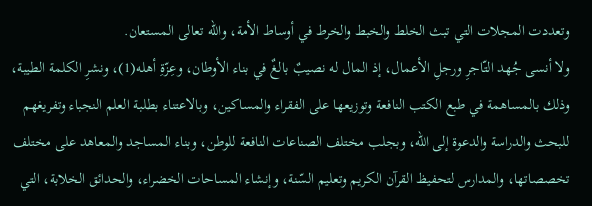وتعددت المجلات التي تبث الخلط والخبط والخرط في أوساط الأمة، والله تعالى المستعان.
ولا أنسى جُهد التّاجرِ ورجلِ الأعمال، إذ المال له نصيبٌ بالغٌ في بناء الأوطان، وعِزّةِ أهله(1)، ونشرِ الكلمة الطيبة، وذلك بالمساهمة في طبع الكتب النافعة وتوزيعها على الفقراء والمساكين، وبالاعتناء بطلبة العلم النجباء وتفريغهم للبحث والدراسة والدعوة إلى الله، وبجلب مختلف الصناعات النافعة للوطن، وبناء المساجد والمعاهد على مختلف تخصصاتها، والمدارس لتحفيظ القرآن الكريم وتعليم السّنة، وإنشاء المساحات الخضراء، والحدائق الخلابة، التي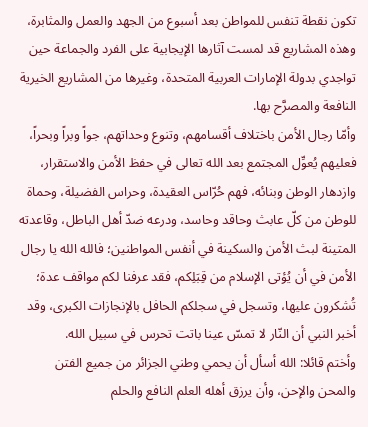تكون نقطة تنفس للمواطن بعد أسبوع من الجهد والعمل والمثابرة، وهذه المشاريع قد لمست آثارها الإيجابية على الفرد والجماعة حين تواجدي بدولة الإمارات العربية المتحدة، وغيرها من المشاريع الخيرية النافعة والمصرَّح بها.
وأمّا رجال الأمن باختلاف أقسامهم، وتنوع وحداتهم، جواً وبراً وبحراً، فعليهم يُعوِّل المجتمع بعد الله تعالى في حفظ الأمن والاستقرار، وازدهار الوطن وبنائه، فهم حُرّاس العقيدة، وحراس الفضيلة، وحماة للوطن من كلّ عابث وحاقد وحاسد، ودرعه ضدّ أهل الباطل، وقاعدته المتينة لبث الأمن والسكينة في أنفس المواطنين؛ فالله الله يا رجال الأمن في أن يُؤتى الإسلام من قِبَلِكم، فقد عرفنا لكم مواقف عدة؛ تُشكرون عليها، وتسجل في سجلكم الحافل بالإنجازات الكبرى، وقد أخبر النبي أن النّار لا تمسّ عينا باتت تحرس في سبيل الله.
وأختم قائلا: الله أسأل أن يحمي وطني الجزائر من جميع الفتن والمحن والإحن، وأن يرزق أهله العلم النافع والحلم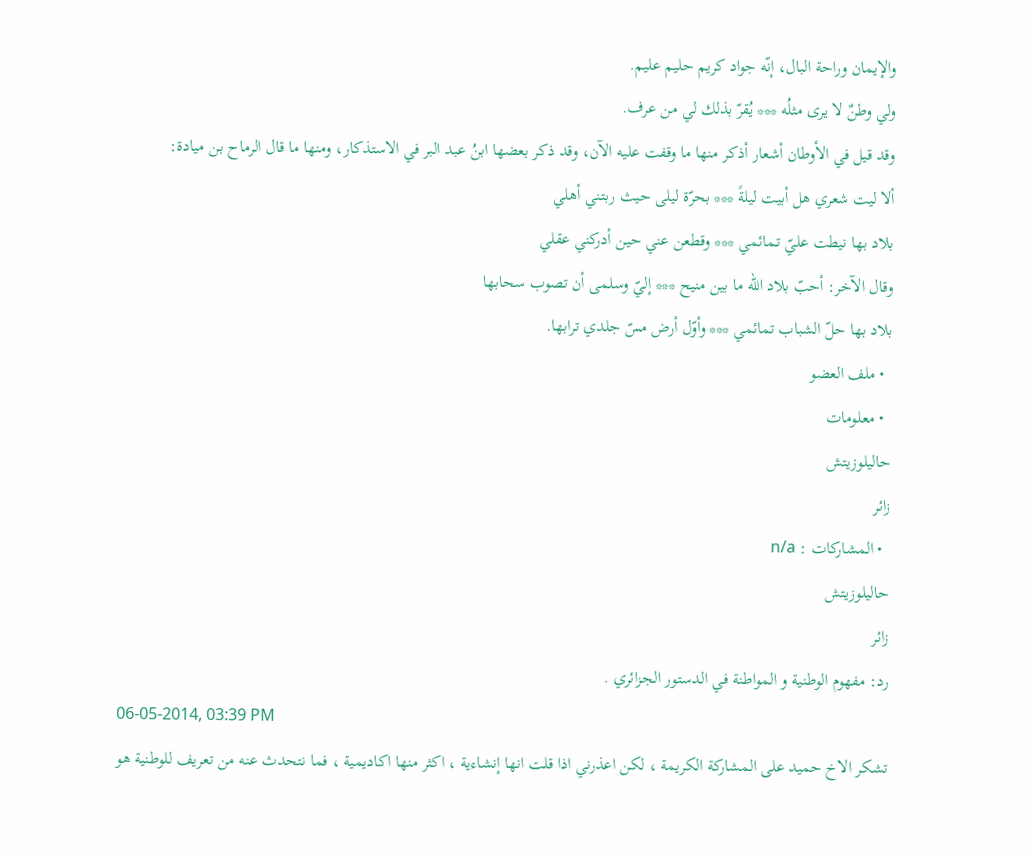والإيمان وراحة البال، إنّه جواد كريم حليم عليم.
ولي وطنٌ لا يرى مثلُه *** يُقرّ بذلك لي من عرف.
وقد قيل في الأوطان أشعار أذكر منها ما وقفت عليه الآن، وقد ذكر بعضها ابنُ عبد البر في الاستذكار، ومنها ما قال الرماح بن ميادة:
ألا ليت شعري هل أبيت ليلةً *** بحرّة ليلى حيث ربتـني أهلي
بلاد بها نيطت عليّ تـمائمي *** وقطعن عني حين أدركني عقلي
وقال الآخر: أحبّ بلاد الله ما بين منيح *** إليّ وسلمى أن تصوب سحابها
بلاد بها حلّ الشباب تمائمي *** وأوّل أرض مسّ جلدي ترابها.
  • ملف العضو
  • معلومات
حاليلوزيتش
زائر
  • المشاركات : n/a
حاليلوزيتش
زائر
رد: مفهوم الوطنية و المواطنة في الدستور الجزائري .
06-05-2014, 03:39 PM
تشكر الاخ حميد على المشاركة الكريمة ، لكن اعذرني اذا قلت انها إنشاءية ، اكثر منها اكاديمية ، فما نتحدث عنه من تعريف للوطنية هو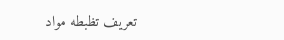تعريف تظبطه مواد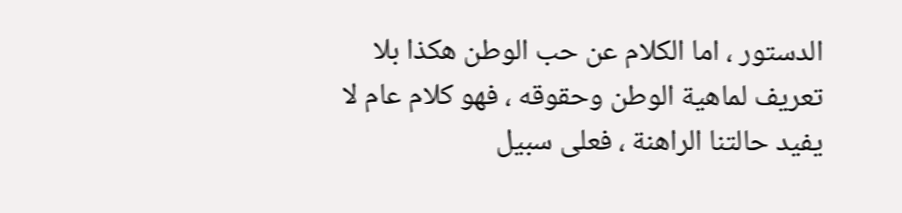الدستور ، اما الكلام عن حب الوطن هكذا بلا تعريف لماهية الوطن وحقوقه ، فهو كلام عام لا يفيد حالتنا الراهنة ، فعلى سبيل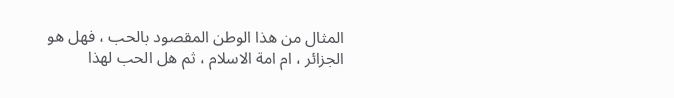المثال من هذا الوطن المقصود بالحب ، فهل هو الجزائر ، ام امة الاسلام ، ثم هل الحب لهذا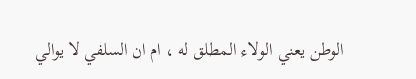الوطن يعني الولاء المطلق له ، ام ان السلفي لا يوالي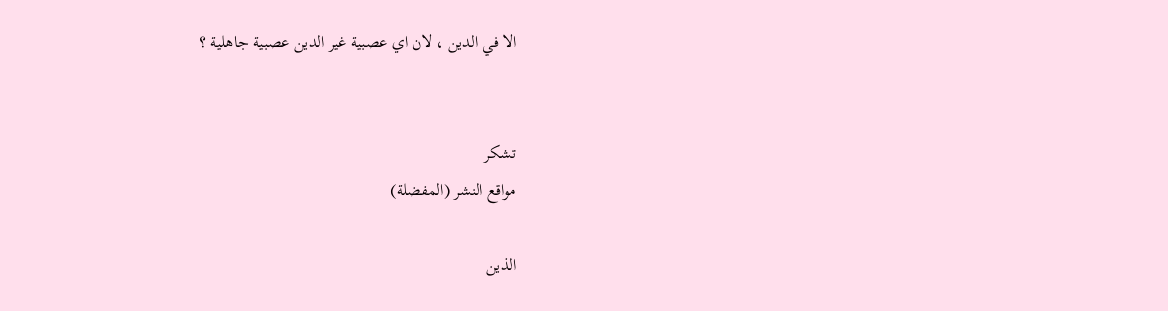الا في الدين ، لان اي عصبية غير الدين عصبية جاهلية ؟


تشكر
مواقع النشر (المفضلة)

الذين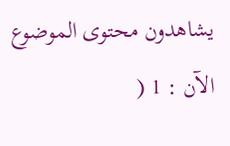يشاهدون محتوى الموضوع الآن : 1 (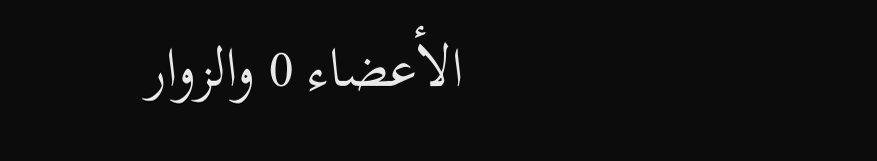الأعضاء 0 والزوار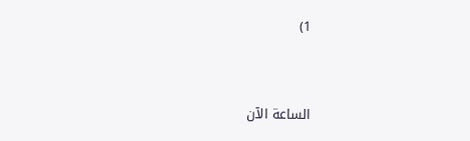1)



الساعة الآن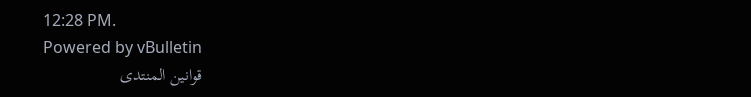12:28 PM.
Powered by vBulletin
قوانين المنتدى